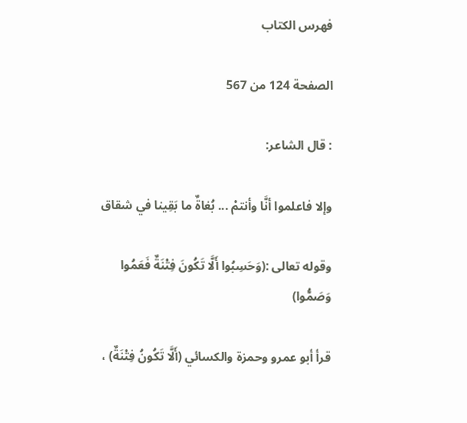فهرس الكتاب

الصفحة 124 من 567

: قال الشاعر:

وإلا فاعلموا أنَّا وأنتمْ ... بُغاةٌ ما بَقِينا في شقاق

وقوله تعالى :(وَحَسِبُوا أَلَّا تَكُونَ فِتْنَةٌ فَعَمُوا وَصَمُّوا)

قرأ أبو عمرو وحمزة والكسائي (أَلَّا تَكُونُ فِتْنَةٌ) ،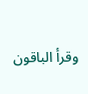وقرأ الباقون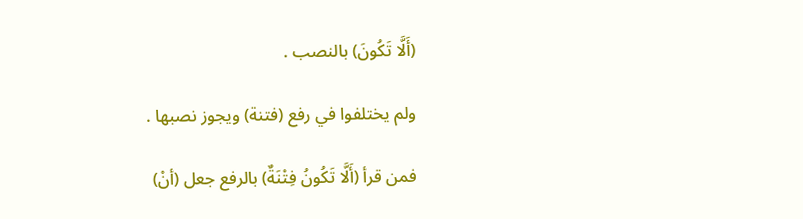(أَلَّا تَكُونَ) بالنصب .

ولم يختلفوا في رفع (فتنة) ويجوز نصبها .

فمن قرأ (أَلَّا تَكُونُ فِتْنَةٌ) بالرفع جعل (أنْ)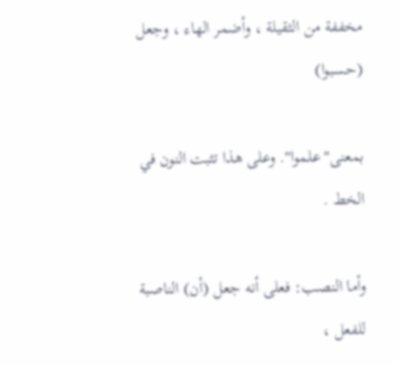مخففة من الثقيلة ، وأضمر الهاء ، وجعل (حسبوا)

بمعنى"علموا". وعلى هذا تثبت النون في الخط .

وأما النصب: فعلى أنه جعل (أن) الناصبة للفعل ،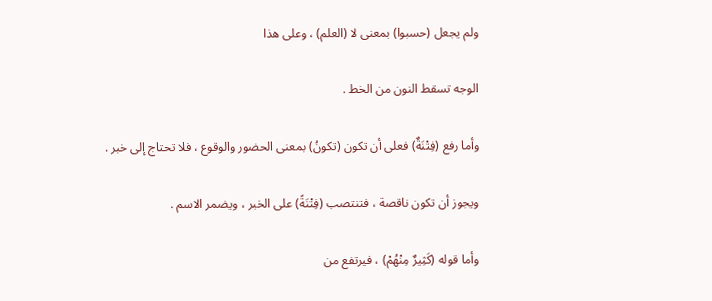ولم يجعل (حسبوا) بمعنى لا (العلم) ، وعلى هذا

الوجه تسقط النون من الخط .

وأما رفع (فِتْنَةٌ) فعلى أن تكون (تكونُ) بمعنى الحضور والوقوع ، فلا تحتاج إلى خبر .

ويجوز أن تكون ناقصة ، فتنتصب (فِتْنَةً) على الخبر ، ويضمر الاسم .

وأما قوله (كَثِيرٌ مِنْهُمْ) ، فيرتفع من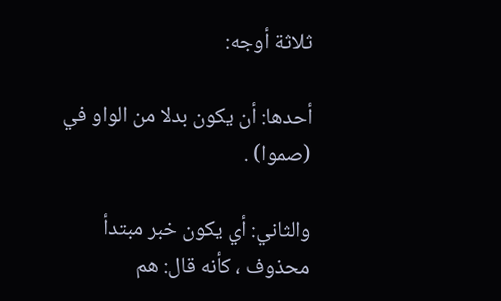ثلاثة أوجه:

أحدها: أن يكون بدلا من الواو في (صموا) .

والثاني: أي يكون خبر مبتدأ محذوف ، كأنه قال: هم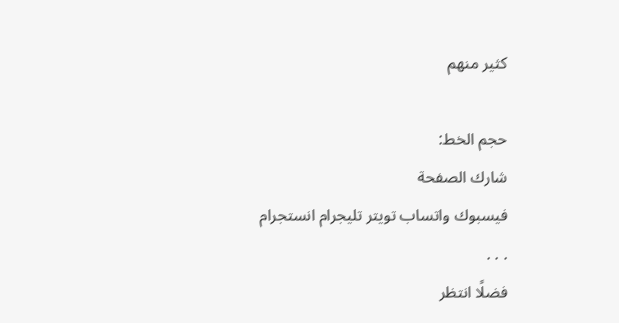كثير منهم

حجم الخط:
شارك الصفحة
فيسبوك واتساب تويتر تليجرام انستجرام
. . .
فضلًا انتظر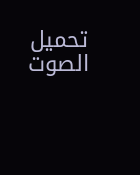تحميل الصوت